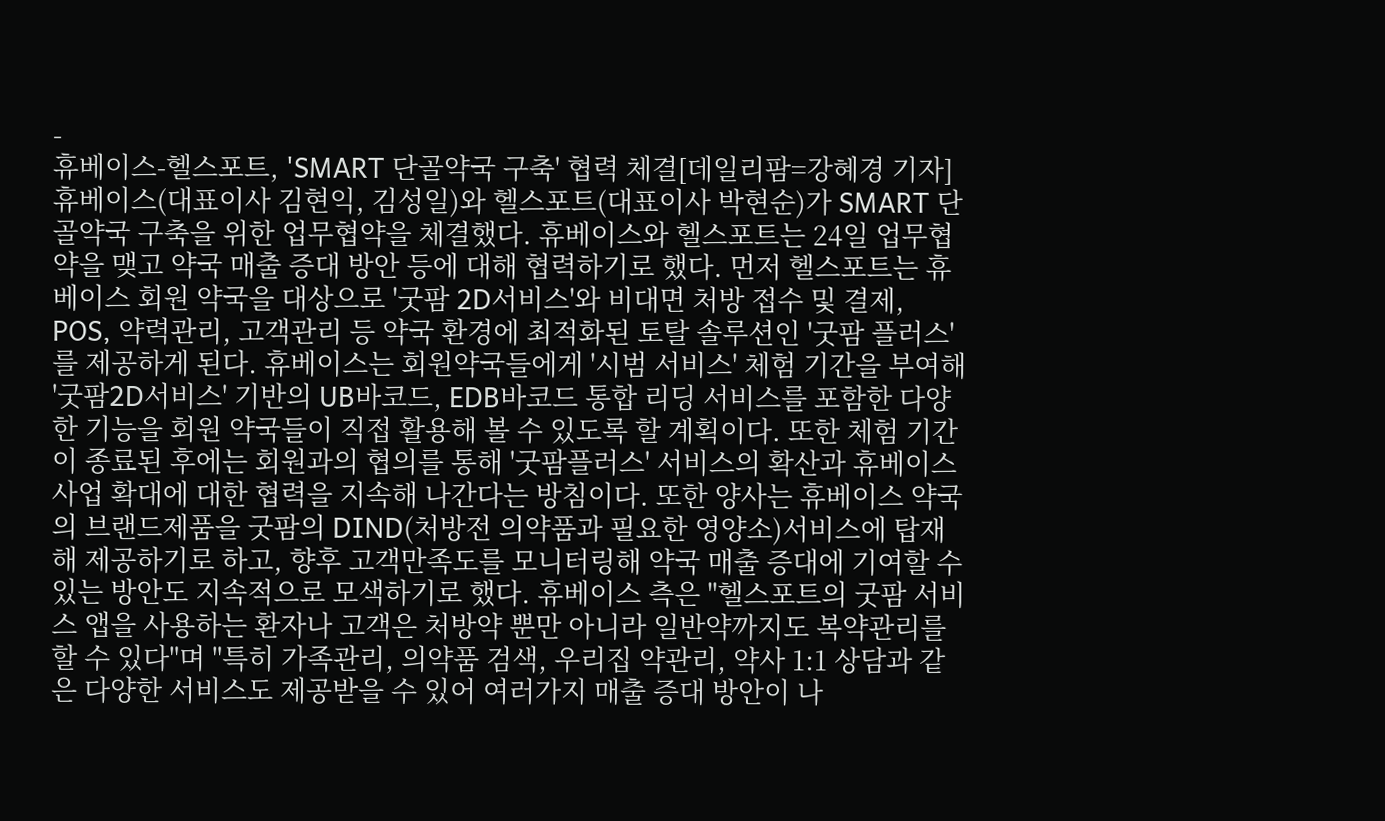-
휴베이스-헬스포트, 'SMART 단골약국 구축' 협력 체결[데일리팜=강혜경 기자] 휴베이스(대표이사 김현익, 김성일)와 헬스포트(대표이사 박현순)가 SMART 단골약국 구축을 위한 업무협약을 체결했다. 휴베이스와 헬스포트는 24일 업무협약을 맺고 약국 매출 증대 방안 등에 대해 협력하기로 했다. 먼저 헬스포트는 휴베이스 회원 약국을 대상으로 '굿팜 2D서비스'와 비대면 처방 접수 및 결제, POS, 약력관리, 고객관리 등 약국 환경에 최적화된 토탈 솔루션인 '굿팜 플러스'를 제공하게 된다. 휴베이스는 회원약국들에게 '시범 서비스' 체험 기간을 부여해 '굿팜2D서비스' 기반의 UB바코드, EDB바코드 통합 리딩 서비스를 포함한 다양한 기능을 회원 약국들이 직접 활용해 볼 수 있도록 할 계획이다. 또한 체험 기간이 종료된 후에는 회원과의 협의를 통해 '굿팜플러스' 서비스의 확산과 휴베이스 사업 확대에 대한 협력을 지속해 나간다는 방침이다. 또한 양사는 휴베이스 약국의 브랜드제품을 굿팜의 DIND(처방전 의약품과 필요한 영양소)서비스에 탑재해 제공하기로 하고, 향후 고객만족도를 모니터링해 약국 매출 증대에 기여할 수 있는 방안도 지속적으로 모색하기로 했다. 휴베이스 측은 "헬스포트의 굿팜 서비스 앱을 사용하는 환자나 고객은 처방약 뿐만 아니라 일반약까지도 복약관리를 할 수 있다"며 "특히 가족관리, 의약품 검색, 우리집 약관리, 약사 1:1 상담과 같은 다양한 서비스도 제공받을 수 있어 여러가지 매출 증대 방안이 나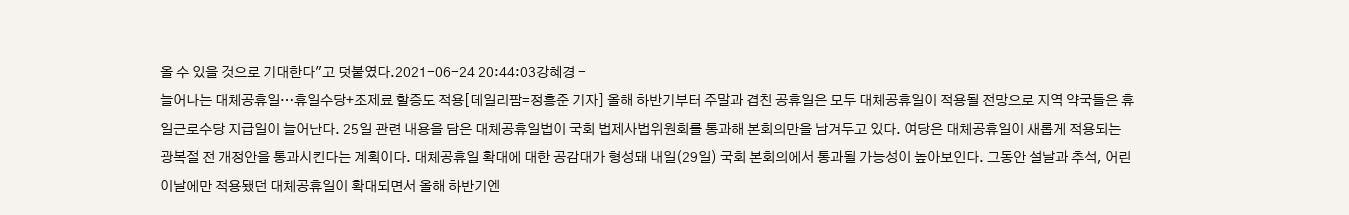올 수 있을 것으로 기대한다"고 덧붙였다.2021-06-24 20:44:03강혜경 -
늘어나는 대체공휴일…휴일수당+조제료 할증도 적용[데일리팜=정흥준 기자] 올해 하반기부터 주말과 겹친 공휴일은 모두 대체공휴일이 적용될 전망으로 지역 약국들은 휴일근로수당 지급일이 늘어난다. 25일 관련 내용을 담은 대체공휴일법이 국회 법제사법위원회를 통과해 본회의만을 남겨두고 있다. 여당은 대체공휴일이 새롭게 적용되는 광복절 전 개정안을 통과시킨다는 계획이다. 대체공휴일 확대에 대한 공감대가 형성돼 내일(29일) 국회 본회의에서 통과될 가능성이 높아보인다. 그동안 설날과 추석, 어린이날에만 적용됐던 대체공휴일이 확대되면서 올해 하반기엔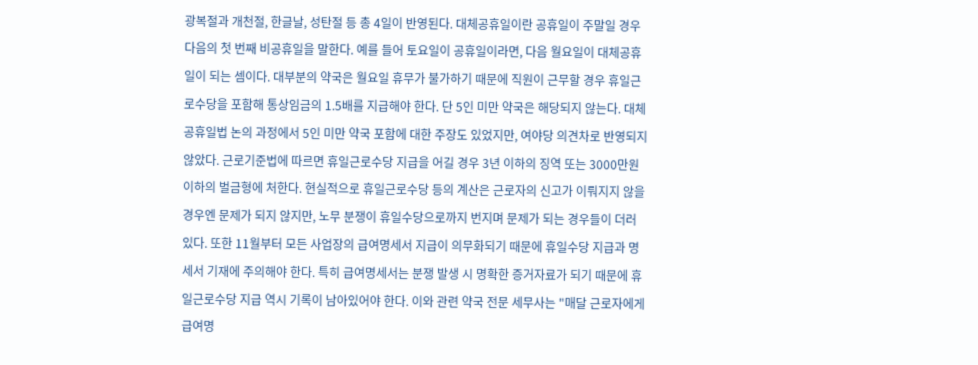광복절과 개천절, 한글날, 성탄절 등 총 4일이 반영된다. 대체공휴일이란 공휴일이 주말일 경우 다음의 첫 번째 비공휴일을 말한다. 예를 들어 토요일이 공휴일이라면, 다음 월요일이 대체공휴일이 되는 셈이다. 대부분의 약국은 월요일 휴무가 불가하기 때문에 직원이 근무할 경우 휴일근로수당을 포함해 통상임금의 1.5배를 지급해야 한다. 단 5인 미만 약국은 해당되지 않는다. 대체공휴일법 논의 과정에서 5인 미만 약국 포함에 대한 주장도 있었지만, 여야당 의견차로 반영되지 않았다. 근로기준법에 따르면 휴일근로수당 지급을 어길 경우 3년 이하의 징역 또는 3000만원 이하의 벌금형에 처한다. 현실적으로 휴일근로수당 등의 계산은 근로자의 신고가 이뤄지지 않을 경우엔 문제가 되지 않지만, 노무 분쟁이 휴일수당으로까지 번지며 문제가 되는 경우들이 더러 있다. 또한 11월부터 모든 사업장의 급여명세서 지급이 의무화되기 때문에 휴일수당 지급과 명세서 기재에 주의해야 한다. 특히 급여명세서는 분쟁 발생 시 명확한 증거자료가 되기 때문에 휴일근로수당 지급 역시 기록이 남아있어야 한다. 이와 관련 약국 전문 세무사는 "매달 근로자에게 급여명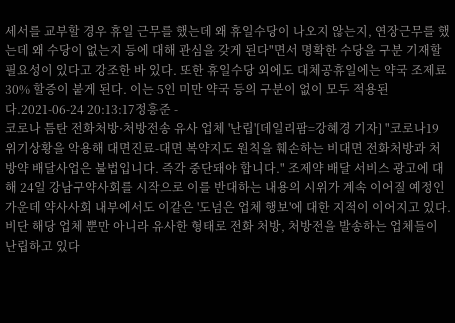세서를 교부할 경우 휴일 근무를 했는데 왜 휴일수당이 나오지 않는지, 연장근무를 했는데 왜 수당이 없는지 등에 대해 관심을 갖게 된다"면서 명확한 수당을 구분 기재할 필요성이 있다고 강조한 바 있다. 또한 휴일수당 외에도 대체공휴일에는 약국 조제료 30% 할증이 붙게 된다. 이는 5인 미만 약국 등의 구분이 없이 모두 적용된다.2021-06-24 20:13:17정흥준 -
코로나 틈탄 전화처방·처방전송 유사 업체 '난립'[데일리팜=강혜경 기자] "코로나19 위기상황을 악용해 대면진료-대면 복약지도 원칙을 훼손하는 비대면 전화처방과 처방약 배달사업은 불법입니다. 즉각 중단돼야 합니다." 조제약 배달 서비스 광고에 대해 24일 강남구약사회를 시작으로 이를 반대하는 내용의 시위가 계속 이어질 예정인 가운데 약사사회 내부에서도 이같은 '도넘은 업체 행보'에 대한 지적이 이어지고 있다. 비단 해당 업체 뿐만 아니라 유사한 형태로 전화 처방, 처방전을 발송하는 업체들이 난립하고 있다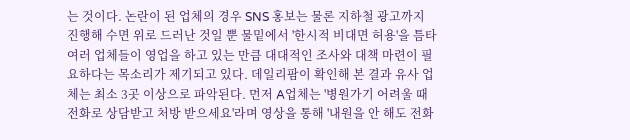는 것이다. 논란이 된 업체의 경우 SNS 홍보는 물론 지하철 광고까지 진행해 수면 위로 드러난 것일 뿐 물밑에서 '한시적 비대면 허용'을 틈타 여러 업체들이 영업을 하고 있는 만큼 대대적인 조사와 대책 마련이 필요하다는 목소리가 제기되고 있다. 데일리팜이 확인해 본 결과 유사 업체는 최소 3곳 이상으로 파악된다. 먼저 A업체는 '병원가기 어려울 때 전화로 상담받고 처방 받으세요'라며 영상을 통해 '내원을 안 해도 전화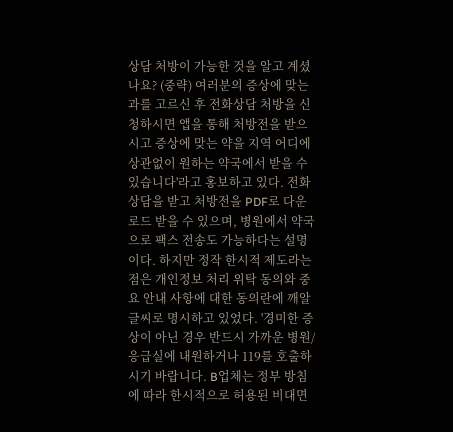상담 처방이 가능한 것을 알고 계셨나요? (중략) 여러분의 증상에 맞는 과를 고르신 후 전화상담 처방을 신청하시면 앱을 통해 처방전을 받으시고 증상에 맞는 약을 지역 어디에 상관없이 원하는 약국에서 받을 수 있습니다'라고 홍보하고 있다. 전화상담을 받고 처방전을 PDF로 다운로드 받을 수 있으며, 병원에서 약국으로 팩스 전송도 가능하다는 설명이다. 하지만 정작 한시적 제도라는 점은 개인정보 처리 위탁 동의와 중요 안내 사항에 대한 동의란에 깨알 글씨로 명시하고 있었다. '경미한 증상이 아닌 경우 반드시 가까운 병원/응급실에 내원하거나 119를 호출하시기 바랍니다. B업체는 정부 방침에 따라 한시적으로 허용된 비대면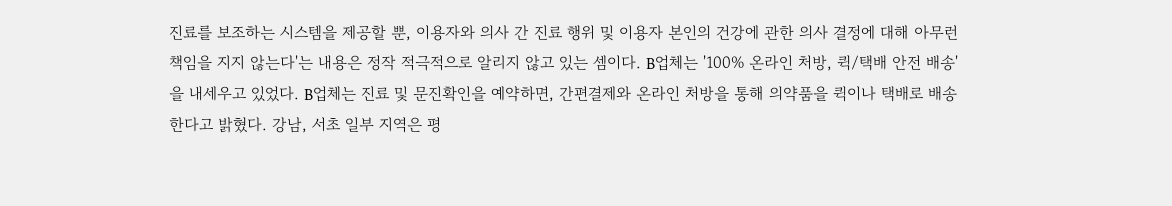진료를 보조하는 시스템을 제공할 뿐, 이용자와 의사 간 진료 행위 및 이용자 본인의 건강에 관한 의사 결정에 대해 아무런 책임을 지지 않는다'는 내용은 정작 적극적으로 알리지 않고 있는 셈이다. B업체는 '100% 온라인 처방, 퀵/택배 안전 배송'을 내세우고 있었다. B업체는 진료 및 문진확인을 예약하면, 간편결제와 온라인 처방을 통해 의약품을 퀵이나 택배로 배송한다고 밝혔다. 강남, 서초 일부 지역은 평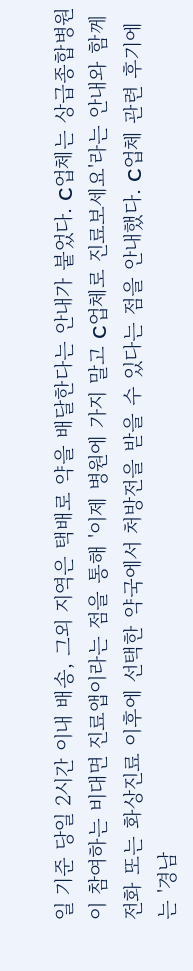일 기준 당일 2시간 이내 배송, 그외 지역은 택배로 약을 배달한다는 안내가 붙었다. C업체는 상급종합병원이 참여하는 비대면 진료앱이라는 점을 통해 '이제 병원에 가지 말고 C업체로 진료보세요'라는 안내와 함께 전화 또는 화상진료 이후에 선택한 약국에서 처방전을 받을 수 있다는 점을 안내했다. C업체 관련 후기에는 '경남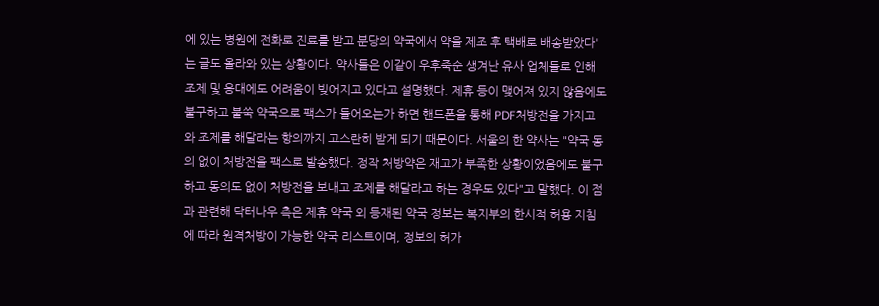에 있는 병원에 전화로 진료를 받고 분당의 약국에서 약을 제조 후 택배로 배송받았다'는 글도 올라와 있는 상황이다. 약사들은 이같이 우후죽순 생겨난 유사 업체들로 인해 조제 및 응대에도 어려움이 빚어지고 있다고 설명했다. 제휴 등이 맺어져 있지 않음에도 불구하고 불쑥 약국으로 팩스가 들어오는가 하면 핸드폰을 통해 PDF처방전을 가지고 와 조제를 해달라는 항의까지 고스란히 받게 되기 때문이다. 서울의 한 약사는 "약국 동의 없이 처방전을 팩스로 발송했다. 정작 처방약은 재고가 부족한 상황이었음에도 불구하고 동의도 없이 처방전을 보내고 조제를 해달라고 하는 경우도 있다"고 말했다. 이 점과 관련해 닥터나우 측은 제휴 약국 외 등재된 약국 정보는 복지부의 한시적 허용 지침에 따라 원격처방이 가능한 약국 리스트이며, 정보의 허가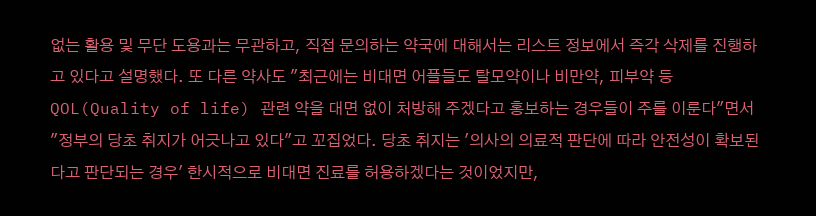없는 활용 및 무단 도용과는 무관하고, 직접 문의하는 약국에 대해서는 리스트 정보에서 즉각 삭제를 진행하고 있다고 설명했다. 또 다른 약사도 "최근에는 비대면 어플들도 탈모약이나 비만약, 피부약 등 QOL(Quality of life) 관련 약을 대면 없이 처방해 주겠다고 홍보하는 경우들이 주를 이룬다"면서 "정부의 당초 취지가 어긋나고 있다"고 꼬집었다. 당초 취지는 '의사의 의료적 판단에 따라 안전성이 확보된다고 판단되는 경우' 한시적으로 비대면 진료를 허용하겠다는 것이었지만,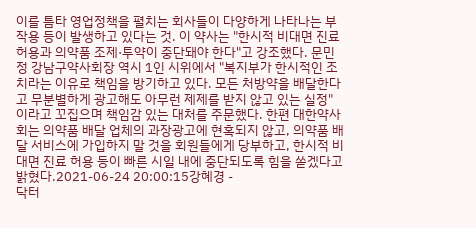이를 틈타 영업정책을 펼치는 회사들이 다양하게 나타나는 부작용 등이 발생하고 있다는 것. 이 약사는 "한시적 비대면 진료 허용과 의약품 조제·투약이 중단돼야 한다"고 강조했다. 문민정 강남구약사회장 역시 1인 시위에서 "복지부가 한시적인 조치라는 이유로 책임을 방기하고 있다. 모든 처방약을 배달한다고 무분별하게 광고해도 아무런 제제를 받지 않고 있는 실정"이라고 꼬집으며 책임감 있는 대처를 주문했다. 한편 대한약사회는 의약품 배달 업체의 과장광고에 현혹되지 않고, 의약품 배달 서비스에 가입하지 말 것을 회원들에게 당부하고, 한시적 비대면 진료 허용 등이 빠른 시일 내에 중단되도록 힘을 쏟겠다고 밝혔다.2021-06-24 20:00:15강혜경 -
닥터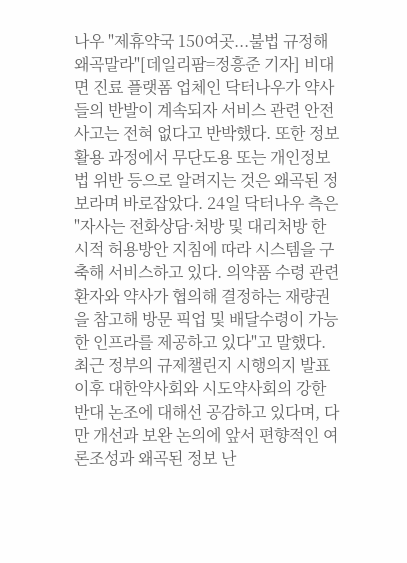나우 "제휴약국 150여곳...불법 규정해 왜곡말라"[데일리팜=정흥준 기자] 비대면 진료 플랫폼 업체인 닥터나우가 약사들의 반발이 계속되자 서비스 관련 안전 사고는 전혀 없다고 반박했다. 또한 정보활용 과정에서 무단도용 또는 개인정보법 위반 등으로 알려지는 것은 왜곡된 정보라며 바로잡았다. 24일 닥터나우 측은 "자사는 전화상담·처방 및 대리처방 한시적 허용방안 지침에 따라 시스템을 구축해 서비스하고 있다. 의약품 수령 관련 환자와 약사가 협의해 결정하는 재량권을 참고해 방문 픽업 및 배달수령이 가능한 인프라를 제공하고 있다"고 말했다. 최근 정부의 규제챌린지 시행의지 발표 이후 대한약사회와 시도약사회의 강한 반대 논조에 대해선 공감하고 있다며, 다만 개선과 보완 논의에 앞서 편향적인 여론조성과 왜곡된 정보 난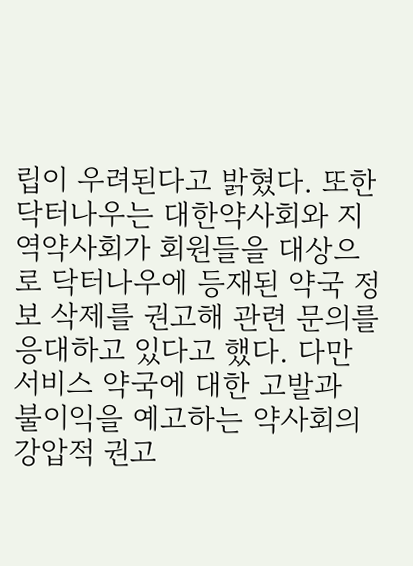립이 우려된다고 밝혔다. 또한 닥터나우는 대한약사회와 지역약사회가 회원들을 대상으로 닥터나우에 등재된 약국 정보 삭제를 권고해 관련 문의를 응대하고 있다고 했다. 다만 서비스 약국에 대한 고발과 불이익을 예고하는 약사회의 강압적 권고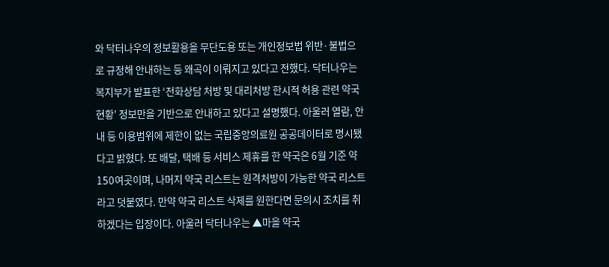와 닥터나우의 정보활용을 무단도용 또는 개인정보법 위반·불법으로 규정해 안내하는 등 왜곡이 이뤄지고 있다고 전했다. 닥터나우는 복지부가 발표한 ‘전화상담 처방 및 대리처방 한시적 허용 관련 약국현황’ 정보만을 기반으로 안내하고 있다고 설명했다. 아울러 열람, 안내 등 이용범위에 제한이 없는 국립중앙의료원 공공데이터로 명시됐다고 밝혔다. 또 배달, 택배 등 서비스 제휴를 한 약국은 6월 기준 약 150여곳이며, 나머지 약국 리스트는 원격처방이 가능한 약국 리스트라고 덧붙였다. 만약 약국 리스트 삭제를 원한다면 문의시 조치를 취하겠다는 입장이다. 아울러 닥터나우는 ▲마을 약국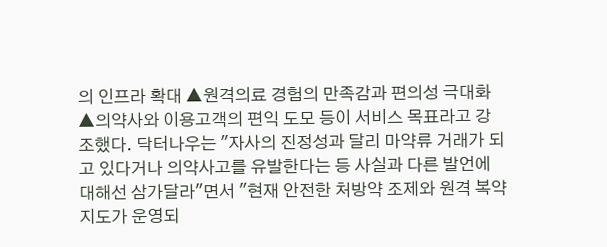의 인프라 확대 ▲원격의료 경험의 만족감과 편의성 극대화 ▲의약사와 이용고객의 편익 도모 등이 서비스 목표라고 강조했다. 닥터나우는 "자사의 진정성과 달리 마약류 거래가 되고 있다거나 의약사고를 유발한다는 등 사실과 다른 발언에 대해선 삼가달라"면서 "현재 안전한 처방약 조제와 원격 복약지도가 운영되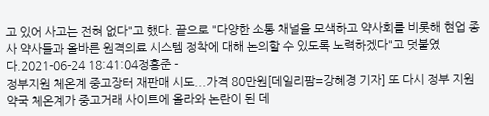고 있어 사고는 전혀 없다"고 했다. 끝으로 "다양한 소통 채널을 모색하고 약사회를 비롯해 현업 종사 약사들과 올바른 원격의료 시스템 정착에 대해 논의할 수 있도록 노력하겠다"고 덧붙였다.2021-06-24 18:41:04정흥준 -
정부지원 체온계 중고장터 재판매 시도...가격 80만원[데일리팜=강혜경 기자] 또 다시 정부 지원 약국 체온계가 중고거래 사이트에 올라와 논란이 된 데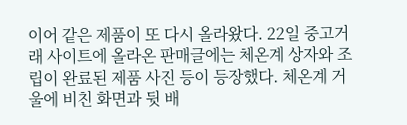이어 같은 제품이 또 다시 올라왔다. 22일 중고거래 사이트에 올라온 판매글에는 체온계 상자와 조립이 완료된 제품 사진 등이 등장했다. 체온계 거울에 비친 화면과 뒷 배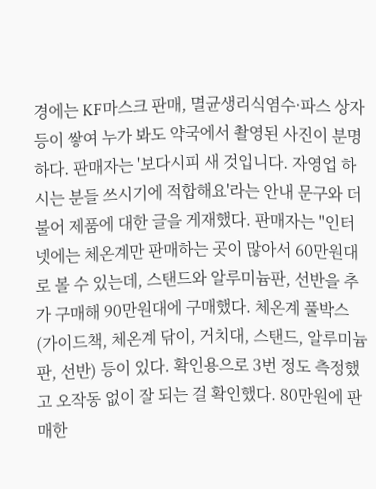경에는 KF마스크 판매, 멸균생리식염수·파스 상자 등이 쌓여 누가 봐도 약국에서 촬영된 사진이 분명하다. 판매자는 '보다시피 새 것입니다. 자영업 하시는 분들 쓰시기에 적합해요'라는 안내 문구와 더불어 제품에 대한 글을 게재했다. 판매자는 "인터넷에는 체온계만 판매하는 곳이 많아서 60만원대로 볼 수 있는데, 스탠드와 알루미늄판, 선반을 추가 구매해 90만원대에 구매했다. 체온계 풀박스(가이드책, 체온계 닦이, 거치대, 스탠드, 알루미늄판, 선반) 등이 있다. 확인용으로 3번 정도 측정했고 오작동 없이 잘 되는 걸 확인했다. 80만원에 판매한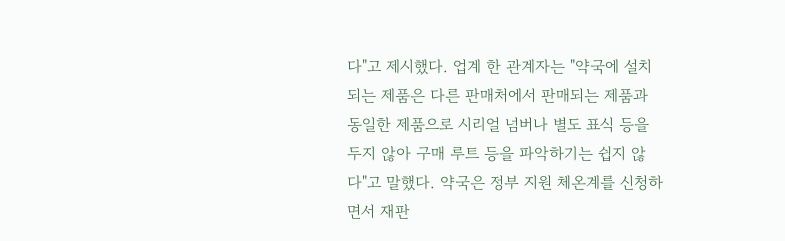다"고 제시했다. 업계 한 관계자는 "약국에 설치되는 제품은 다른 판매처에서 판매되는 제품과 동일한 제품으로 시리얼 넘버나 별도 표식 등을 두지 않아 구매 루트 등을 파악하기는 쉽지 않다"고 말했다. 약국은 정부 지원 체온계를 신청하면서 재판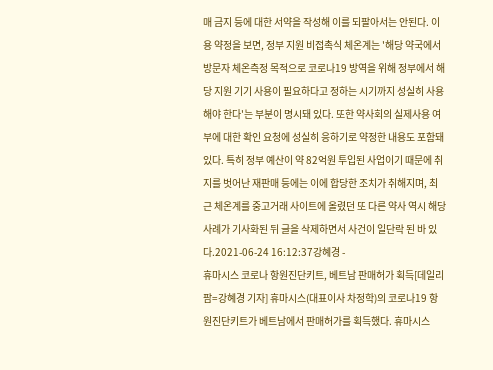매 금지 등에 대한 서약을 작성해 이를 되팔아서는 안된다. 이용 약정을 보면, 정부 지원 비접촉식 체온계는 '해당 약국에서 방문자 체온측정 목적으로 코로나19 방역을 위해 정부에서 해당 지원 기기 사용이 필요하다고 정하는 시기까지 성실히 사용해야 한다'는 부분이 명시돼 있다. 또한 약사회의 실제사용 여부에 대한 확인 요청에 성실히 응하기로 약정한 내용도 포함돼있다. 특히 정부 예산이 약 82억원 투입된 사업이기 때문에 취지를 벗어난 재판매 등에는 이에 합당한 조치가 취해지며, 최근 체온계를 중고거래 사이트에 올렸던 또 다른 약사 역시 해당 사례가 기사화된 뒤 글을 삭제하면서 사건이 일단락 된 바 있다.2021-06-24 16:12:37강혜경 -
휴마시스 코로나 항원진단키트, 베트남 판매허가 획득[데일리팜=강혜경 기자] 휴마시스(대표이사 차정학)의 코로나19 항원진단키트가 베트남에서 판매허가를 획득했다. 휴마시스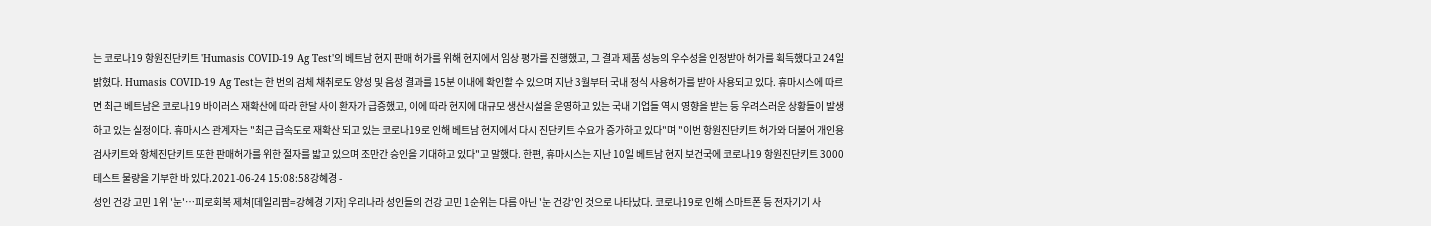는 코로나19 항원진단키트 'Humasis COVID-19 Ag Test'의 베트남 현지 판매 허가를 위해 현지에서 임상 평가를 진행했고, 그 결과 제품 성능의 우수성을 인정받아 허가를 획득했다고 24일 밝혔다. Humasis COVID-19 Ag Test는 한 번의 검체 채취로도 양성 및 음성 결과를 15분 이내에 확인할 수 있으며 지난 3월부터 국내 정식 사용허가를 받아 사용되고 있다. 휴마시스에 따르면 최근 베트남은 코로나19 바이러스 재확산에 따라 한달 사이 환자가 급증했고, 이에 따라 현지에 대규모 생산시설을 운영하고 있는 국내 기업들 역시 영향을 받는 등 우려스러운 상황들이 발생하고 있는 실정이다. 휴마시스 관계자는 "최근 급속도로 재확산 되고 있는 코로나19로 인해 베트남 현지에서 다시 진단키트 수요가 증가하고 있다"며 "이번 항원진단키트 허가와 더불어 개인용 검사키트와 항체진단키트 또한 판매허가를 위한 절자를 밟고 있으며 조만간 승인을 기대하고 있다"고 말했다. 한편, 휴마시스는 지난 10일 베트남 현지 보건국에 코로나19 항원진단키트 3000테스트 물량을 기부한 바 있다.2021-06-24 15:08:58강혜경 -
성인 건강 고민 1위 '눈'…피로회복 제쳐[데일리팜=강혜경 기자] 우리나라 성인들의 건강 고민 1순위는 다름 아닌 '눈 건강'인 것으로 나타났다. 코로나19로 인해 스마트폰 등 전자기기 사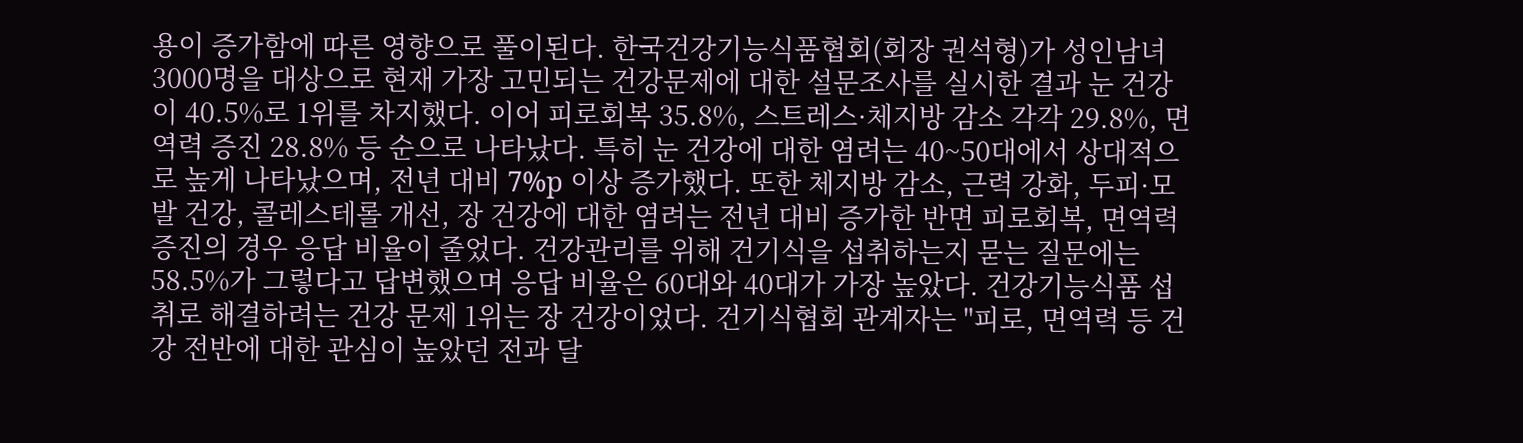용이 증가함에 따른 영향으로 풀이된다. 한국건강기능식품협회(회장 권석형)가 성인남녀 3000명을 대상으로 현재 가장 고민되는 건강문제에 대한 설문조사를 실시한 결과 눈 건강이 40.5%로 1위를 차지했다. 이어 피로회복 35.8%, 스트레스·체지방 감소 각각 29.8%, 면역력 증진 28.8% 등 순으로 나타났다. 특히 눈 건강에 대한 염려는 40~50대에서 상대적으로 높게 나타났으며, 전년 대비 7%p 이상 증가했다. 또한 체지방 감소, 근력 강화, 두피·모발 건강, 콜레스테롤 개선, 장 건강에 대한 염려는 전년 대비 증가한 반면 피로회복, 면역력 증진의 경우 응답 비율이 줄었다. 건강관리를 위해 건기식을 섭취하는지 묻는 질문에는 58.5%가 그렇다고 답변했으며 응답 비율은 60대와 40대가 가장 높았다. 건강기능식품 섭취로 해결하려는 건강 문제 1위는 장 건강이었다. 건기식협회 관계자는 "피로, 면역력 등 건강 전반에 대한 관심이 높았던 전과 달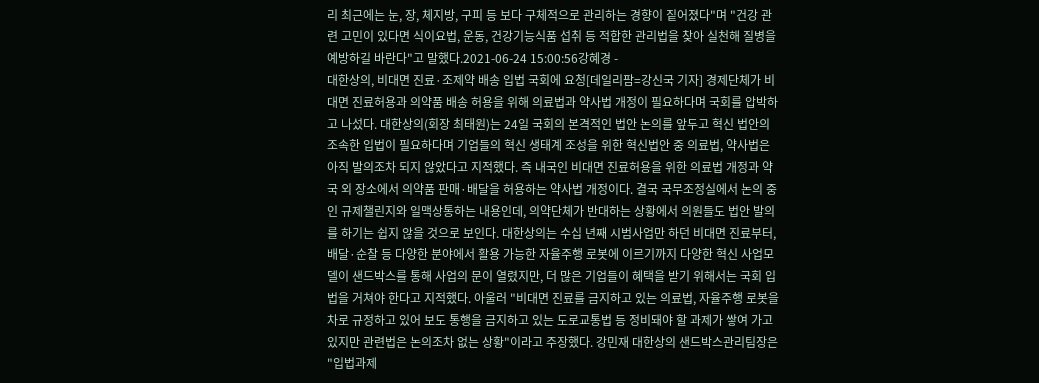리 최근에는 눈, 장, 체지방, 구피 등 보다 구체적으로 관리하는 경향이 짙어졌다"며 "건강 관련 고민이 있다면 식이요법, 운동, 건강기능식품 섭취 등 적합한 관리법을 찾아 실천해 질병을 예방하길 바란다"고 말했다.2021-06-24 15:00:56강혜경 -
대한상의, 비대면 진료·조제약 배송 입법 국회에 요청[데일리팜=강신국 기자] 경제단체가 비대면 진료허용과 의약품 배송 허용을 위해 의료법과 약사법 개정이 필요하다며 국회를 압박하고 나섰다. 대한상의(회장 최태원)는 24일 국회의 본격적인 법안 논의를 앞두고 혁신 법안의 조속한 입법이 필요하다며 기업들의 혁신 생태계 조성을 위한 혁신법안 중 의료법, 약사법은 아직 발의조차 되지 않았다고 지적했다. 즉 내국인 비대면 진료허용을 위한 의료법 개정과 약국 외 장소에서 의약품 판매·배달을 허용하는 약사법 개정이다. 결국 국무조정실에서 논의 중인 규제챌린지와 일맥상통하는 내용인데, 의약단체가 반대하는 상황에서 의원들도 법안 발의를 하기는 쉽지 않을 것으로 보인다. 대한상의는 수십 년째 시범사업만 하던 비대면 진료부터, 배달·순찰 등 다양한 분야에서 활용 가능한 자율주행 로봇에 이르기까지 다양한 혁신 사업모델이 샌드박스를 통해 사업의 문이 열렸지만, 더 많은 기업들이 혜택을 받기 위해서는 국회 입법을 거쳐야 한다고 지적했다. 아울러 "비대면 진료를 금지하고 있는 의료법, 자율주행 로봇을 차로 규정하고 있어 보도 통행을 금지하고 있는 도로교통법 등 정비돼야 할 과제가 쌓여 가고 있지만 관련법은 논의조차 없는 상황"이라고 주장했다. 강민재 대한상의 샌드박스관리팀장은 "입법과제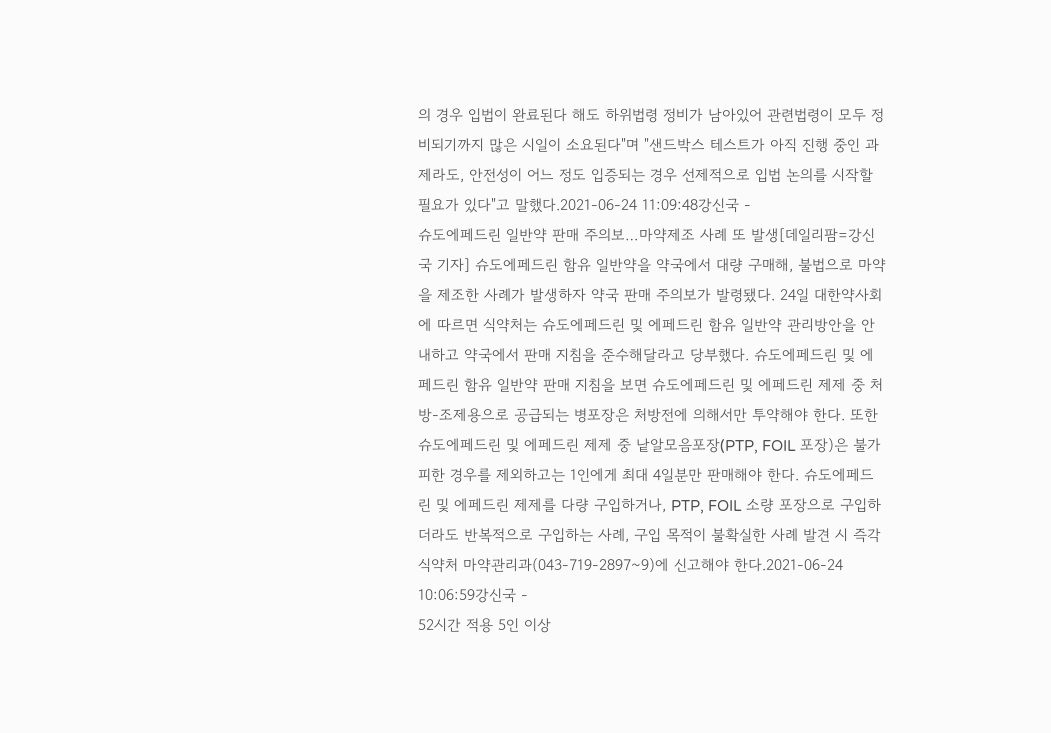의 경우 입법이 완료된다 해도 하위법령 정비가 남아있어 관련법령이 모두 정비되기까지 많은 시일이 소요된다"며 "샌드박스 테스트가 아직 진행 중인 과제라도, 안전성이 어느 정도 입증되는 경우 선제적으로 입법 논의를 시작할 필요가 있다"고 말했다.2021-06-24 11:09:48강신국 -
슈도에페드린 일반약 판매 주의보…마약제조 사례 또 발생[데일리팜=강신국 기자] 슈도에페드린 함유 일반약을 약국에서 대량 구매해, 불법으로 마약을 제조한 사례가 발생하자 약국 판매 주의보가 발령됐다. 24일 대한약사회에 따르면 식약처는 슈도에페드린 및 에페드린 함유 일반약 관리방안을 안내하고 약국에서 판매 지침을 준수해달라고 당부했다. 슈도에페드린 및 에페드린 함유 일반약 판매 지침을 보면 슈도에페드린 및 에페드린 제제 중 처방-조제용으로 공급되는 병포장은 처방전에 의해서만 투약해야 한다. 또한 슈도에페드린 및 에페드린 제제 중 낱알모음포장(PTP, FOIL 포장)은 불가피한 경우를 제외하고는 1인에게 최대 4일분만 판매해야 한다. 슈도에페드린 및 에페드린 제제를 다량 구입하거나, PTP, FOIL 소량 포장으로 구입하더라도 반복적으로 구입하는 사례, 구입 목적이 불확실한 사례 발견 시 즉각 식약처 마약관리과(043-719-2897~9)에 신고해야 한다.2021-06-24 10:06:59강신국 -
52시간 적용 5인 이상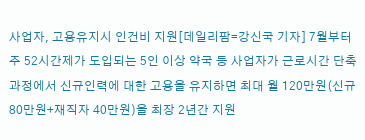사업자, 고용유지시 인건비 지원[데일리팜=강신국 기자] 7월부터 주 52시간제가 도입되는 5인 이상 약국 등 사업자가 근로시간 단축과정에서 신규인력에 대한 고용을 유지하면 최대 월 120만원(신규 80만원+재직자 40만원)을 최장 2년간 지원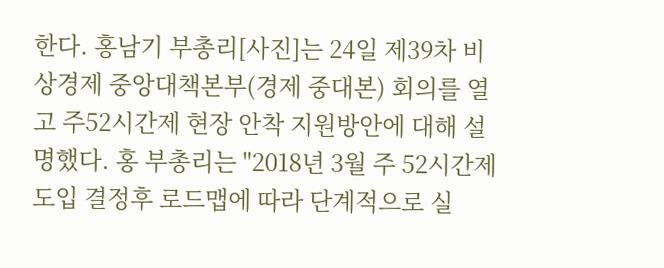한다. 홍남기 부총리[사진]는 24일 제39차 비상경제 중앙대책본부(경제 중대본) 회의를 열고 주52시간제 현장 안착 지원방안에 대해 설명했다. 홍 부총리는 "2018년 3월 주 52시간제 도입 결정후 로드맵에 따라 단계적으로 실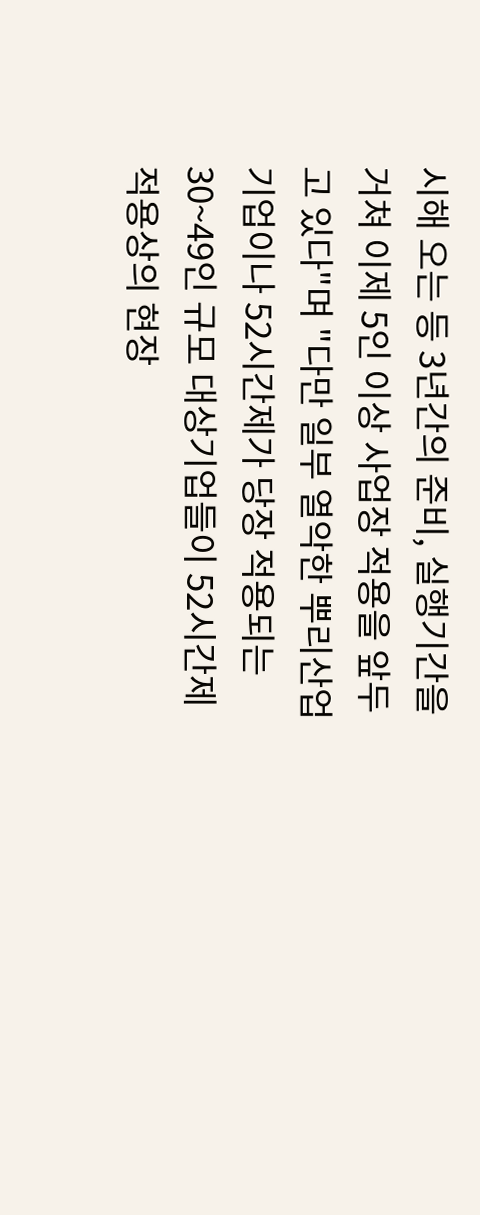시해 오는 등 3년간의 준비, 실행기간을 거쳐 이제 5인 이상 사업장 적용을 앞두고 있다"며 "다만 일부 열악한 뿌리산업 기업이나 52시간제가 당장 적용되는 30~49인 규모 대상기업들이 52시간제 적용상의 현장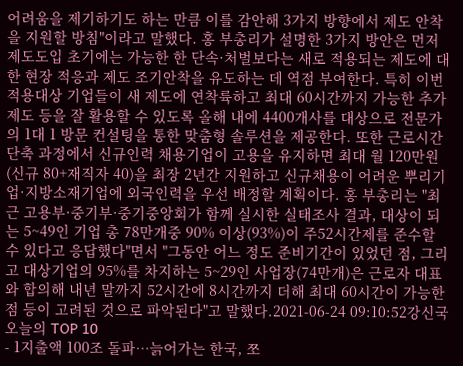어려움을 제기하기도 하는 만큼 이를 감안해 3가지 방향에서 제도 안착을 지원할 방침"이라고 말했다. 홍 부총리가 설명한 3가지 방안은 먼저 제도도입 초기에는 가능한 한 단속·처벌보다는 새로 적용되는 제도에 대한 현장 적응과 제도 조기안착을 유도하는 데 역점 부여한다. 특히 이번 적용대상 기업들이 새 제도에 연착륙하고 최대 60시간까지 가능한 추가 제도 등을 잘 활용할 수 있도록 올해 내에 4400개사를 대상으로 전문가의 1대 1 방문 컨설팅을 통한 맞춤형 솔루션을 제공한다. 또한 근로시간 단축 과정에서 신규인력 채용기업이 고용을 유지하면 최대 월 120만원(신규 80+재직자 40)을 최장 2년간 지원하고 신규채용이 어려운 뿌리기업·지방소재기업에 외국인력을 우선 배정할 계획이다. 홍 부총리는 "최근 고용부·중기부·중기중앙회가 함께 실시한 실태조사 결과, 대상이 되는 5~49인 기업 총 78만개중 90% 이상(93%)이 주52시간제를 준수할 수 있다고 응답했다"면서 "그동안 어느 정도 준비기간이 있었던 점, 그리고 대상기업의 95%를 차지하는 5~29인 사업장(74만개)은 근로자 대표와 합의해 내년 말까지 52시간에 8시간까지 더해 최대 60시간이 가능한 점 등이 고려된 것으로 파악된다"고 말했다.2021-06-24 09:10:52강신국
오늘의 TOP 10
- 1지출액 100조 돌파…늙어가는 한국, 쪼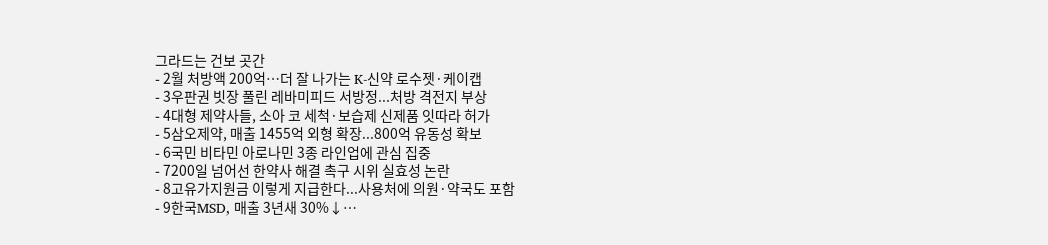그라드는 건보 곳간
- 2월 처방액 200억…더 잘 나가는 K-신약 로수젯·케이캡
- 3우판권 빗장 풀린 레바미피드 서방정...처방 격전지 부상
- 4대형 제약사들, 소아 코 세척·보습제 신제품 잇따라 허가
- 5삼오제약, 매출 1455억 외형 확장...800억 유동성 확보
- 6국민 비타민 아로나민 3종 라인업에 관심 집중
- 7200일 넘어선 한약사 해결 촉구 시위 실효성 논란
- 8고유가지원금 이렇게 지급한다...사용처에 의원·약국도 포함
- 9한국MSD, 매출 3년새 30%↓…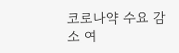코로나약 수요 감소 여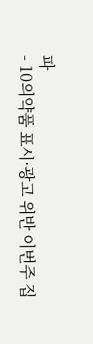파
- 10의약품 표시·광고 위반 이번주 집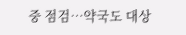중 점검…약국도 대상